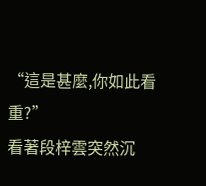“這是甚麼,你如此看重?”
看著段梓雲突然沉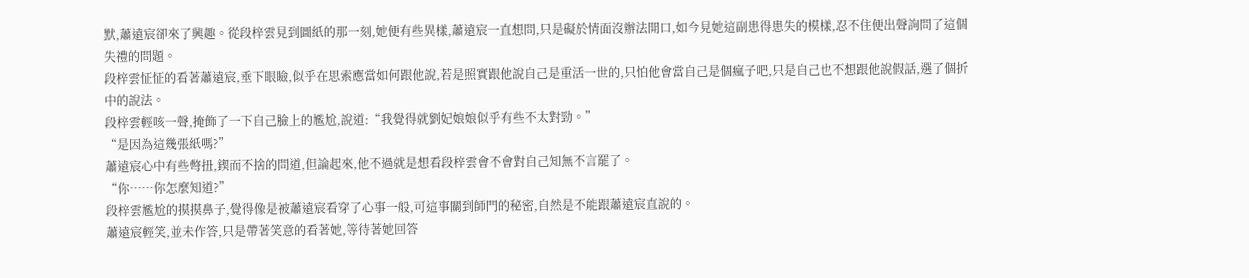默,蕭遠宸卻來了興趣。從段梓雲見到圖紙的那一刻,她便有些異樣,蕭遠宸一直想問,只是礙於情面沒辦法開口,如今見她這副患得患失的模樣,忍不住便出聲詢問了這個失禮的問題。
段梓雲怔怔的看著蕭遠宸,垂下眼瞼,似乎在思索應當如何跟他說,若是照實跟他說自己是重活一世的,只怕他會當自己是個瘋子吧,只是自己也不想跟他說假話,選了個折中的說法。
段梓雲輕咳一聲,掩飾了一下自己臉上的尷尬,說道:“我覺得就劉妃娘娘似乎有些不太對勁。”
“是因為這幾張紙嗎?”
蕭遠宸心中有些彆扭,鍥而不捨的問道,但論起來,他不過就是想看段梓雲會不會對自己知無不言罷了。
“你……你怎麼知道?”
段梓雲尷尬的摸摸鼻子,覺得像是被蕭遠宸看穿了心事一般,可這事關到師門的秘密,自然是不能跟蕭遠宸直說的。
蕭遠宸輕笑,並未作答,只是帶著笑意的看著她,等待著她回答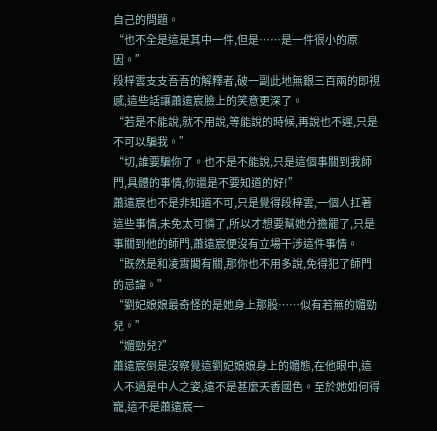自己的問題。
“也不全是這是其中一件,但是……是一件很小的原因。”
段梓雲支支吾吾的解釋者,破一副此地無銀三百兩的即視感,這些話讓蕭遠宸臉上的笑意更深了。
“若是不能說,就不用說,等能說的時候,再說也不遲,只是不可以騙我。”
“切,誰要騙你了。也不是不能說,只是這個事關到我師門,具體的事情,你還是不要知道的好!”
蕭遠宸也不是非知道不可,只是覺得段梓雲,一個人扛著這些事情,未免太可憐了,所以才想要幫她分擔罷了,只是事關到他的師門,蕭遠宸便沒有立場干涉這件事情。
“既然是和凌霄閣有關,那你也不用多說,免得犯了師門的忌諱。”
“劉妃娘娘最奇怪的是她身上那股……似有若無的媚勁兒。”
“媚勁兒?”
蕭遠宸倒是沒察覺這劉妃娘娘身上的媚態,在他眼中,這人不過是中人之姿,遠不是甚麼天香國色。至於她如何得寵,這不是蕭遠宸一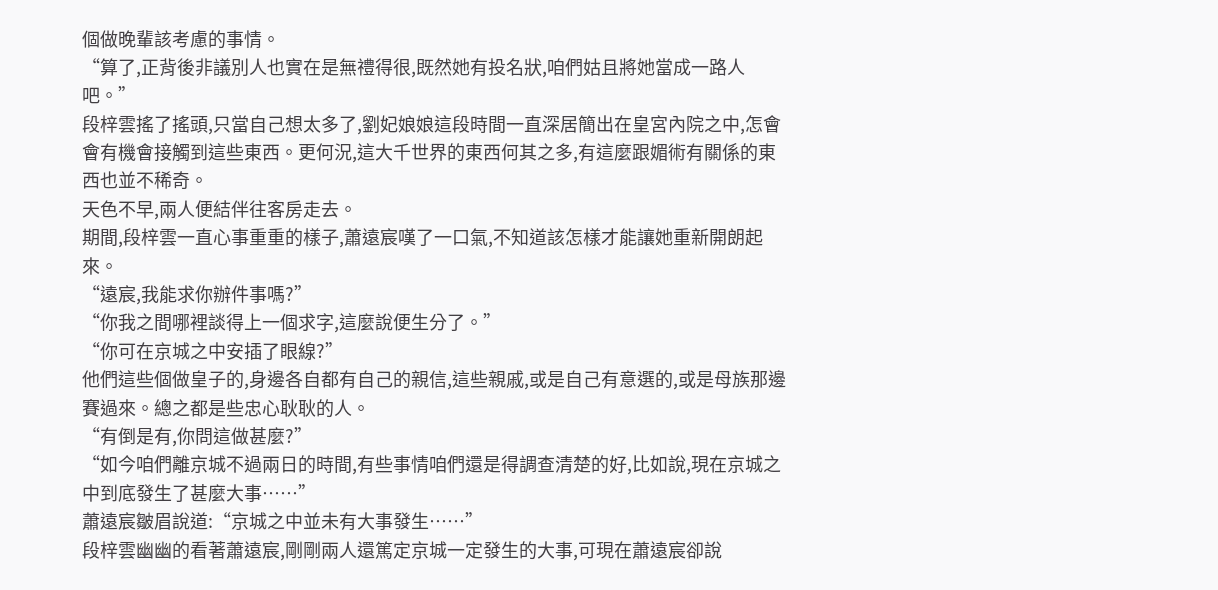個做晚輩該考慮的事情。
“算了,正背後非議別人也實在是無禮得很,既然她有投名狀,咱們姑且將她當成一路人吧。”
段梓雲搖了搖頭,只當自己想太多了,劉妃娘娘這段時間一直深居簡出在皇宮內院之中,怎會會有機會接觸到這些東西。更何況,這大千世界的東西何其之多,有這麼跟媚術有關係的東西也並不稀奇。
天色不早,兩人便結伴往客房走去。
期間,段梓雲一直心事重重的樣子,蕭遠宸嘆了一口氣,不知道該怎樣才能讓她重新開朗起來。
“遠宸,我能求你辦件事嗎?”
“你我之間哪裡談得上一個求字,這麼說便生分了。”
“你可在京城之中安插了眼線?”
他們這些個做皇子的,身邊各自都有自己的親信,這些親戚,或是自己有意選的,或是母族那邊賽過來。總之都是些忠心耿耿的人。
“有倒是有,你問這做甚麼?”
“如今咱們離京城不過兩日的時間,有些事情咱們還是得調查清楚的好,比如說,現在京城之中到底發生了甚麼大事……”
蕭遠宸皺眉說道:“京城之中並未有大事發生……”
段梓雲幽幽的看著蕭遠宸,剛剛兩人還篤定京城一定發生的大事,可現在蕭遠宸卻說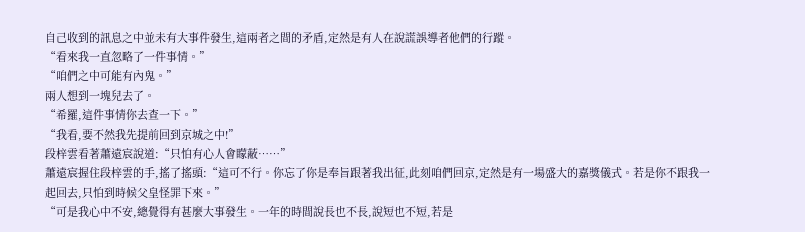自己收到的訊息之中並未有大事件發生,這兩者之間的矛盾,定然是有人在說謊誤導者他們的行蹤。
“看來我一直忽略了一件事情。”
“咱們之中可能有內鬼。”
兩人想到一塊兒去了。
“希羅,這件事情你去查一下。”
“我看,要不然我先提前回到京城之中!”
段梓雲看著蕭遠宸說道:“只怕有心人會矇蔽……”
蕭遠宸握住段梓雲的手,搖了搖頭:“這可不行。你忘了你是奉旨跟著我出征,此刻咱們回京,定然是有一場盛大的嘉獎儀式。若是你不跟我一起回去,只怕到時候父皇怪罪下來。”
“可是我心中不安,總覺得有甚麼大事發生。一年的時間說長也不長,說短也不短,若是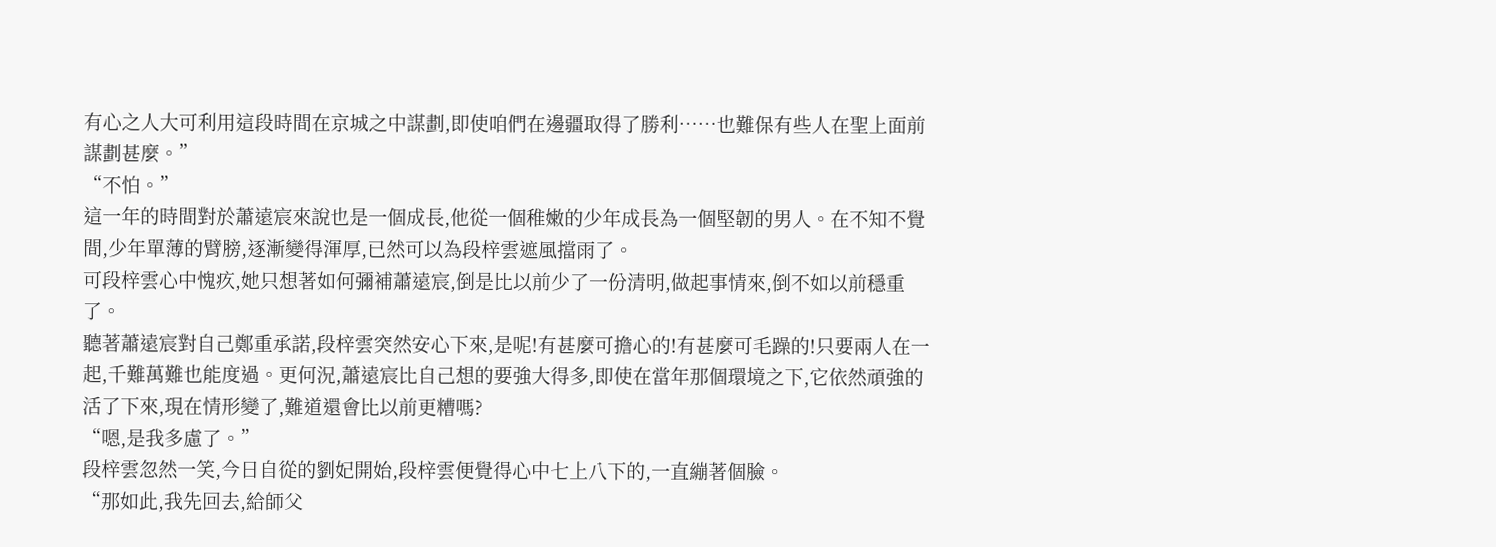有心之人大可利用這段時間在京城之中謀劃,即使咱們在邊疆取得了勝利……也難保有些人在聖上面前謀劃甚麼。”
“不怕。”
這一年的時間對於蕭遠宸來說也是一個成長,他從一個稚嫩的少年成長為一個堅韌的男人。在不知不覺間,少年單薄的臂膀,逐漸變得渾厚,已然可以為段梓雲遮風擋雨了。
可段梓雲心中愧疚,她只想著如何彌補蕭遠宸,倒是比以前少了一份清明,做起事情來,倒不如以前穩重了。
聽著蕭遠宸對自己鄭重承諾,段梓雲突然安心下來,是呢!有甚麼可擔心的!有甚麼可毛躁的!只要兩人在一起,千難萬難也能度過。更何況,蕭遠宸比自己想的要強大得多,即使在當年那個環境之下,它依然頑強的活了下來,現在情形變了,難道還會比以前更糟嗎?
“嗯,是我多慮了。”
段梓雲忽然一笑,今日自從的劉妃開始,段梓雲便覺得心中七上八下的,一直繃著個臉。
“那如此,我先回去,給師父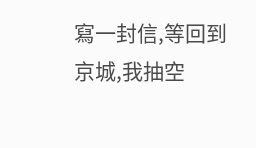寫一封信,等回到京城,我抽空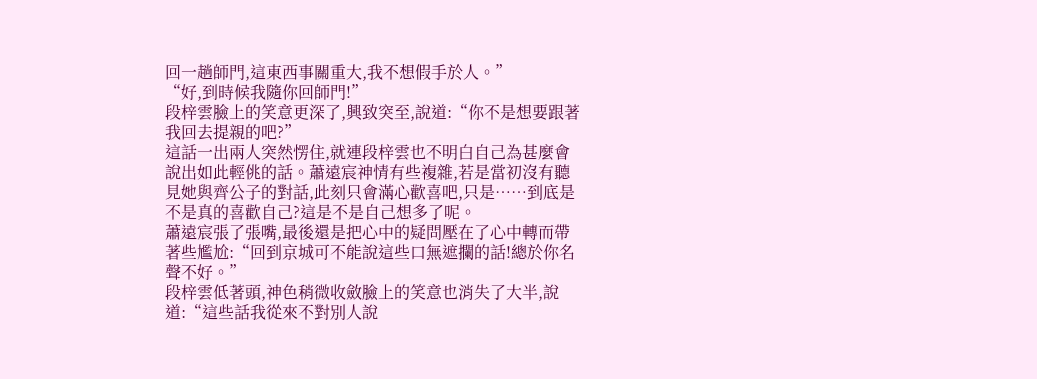回一趟師門,這東西事關重大,我不想假手於人。”
“好,到時候我隨你回師門!”
段梓雲臉上的笑意更深了,興致突至,說道:“你不是想要跟著我回去提親的吧?”
這話一出兩人突然愣住,就連段梓雲也不明白自己為甚麼會說出如此輕佻的話。蕭遠宸神情有些複雜,若是當初沒有聽見她與齊公子的對話,此刻只會滿心歡喜吧,只是……到底是不是真的喜歡自己?這是不是自己想多了呢。
蕭遠宸張了張嘴,最後還是把心中的疑問壓在了心中轉而帶著些尷尬:“回到京城可不能說這些口無遮攔的話!總於你名聲不好。”
段梓雲低著頭,神色稍微收斂臉上的笑意也消失了大半,說道:“這些話我從來不對別人說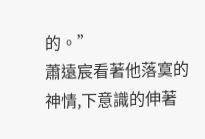的。”
蕭遠宸看著他落寞的神情,下意識的伸著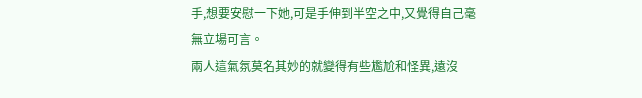手,想要安慰一下她,可是手伸到半空之中,又覺得自己毫無立場可言。
兩人這氣氛莫名其妙的就變得有些尷尬和怪異,遠沒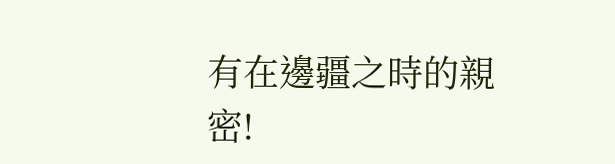有在邊疆之時的親密!